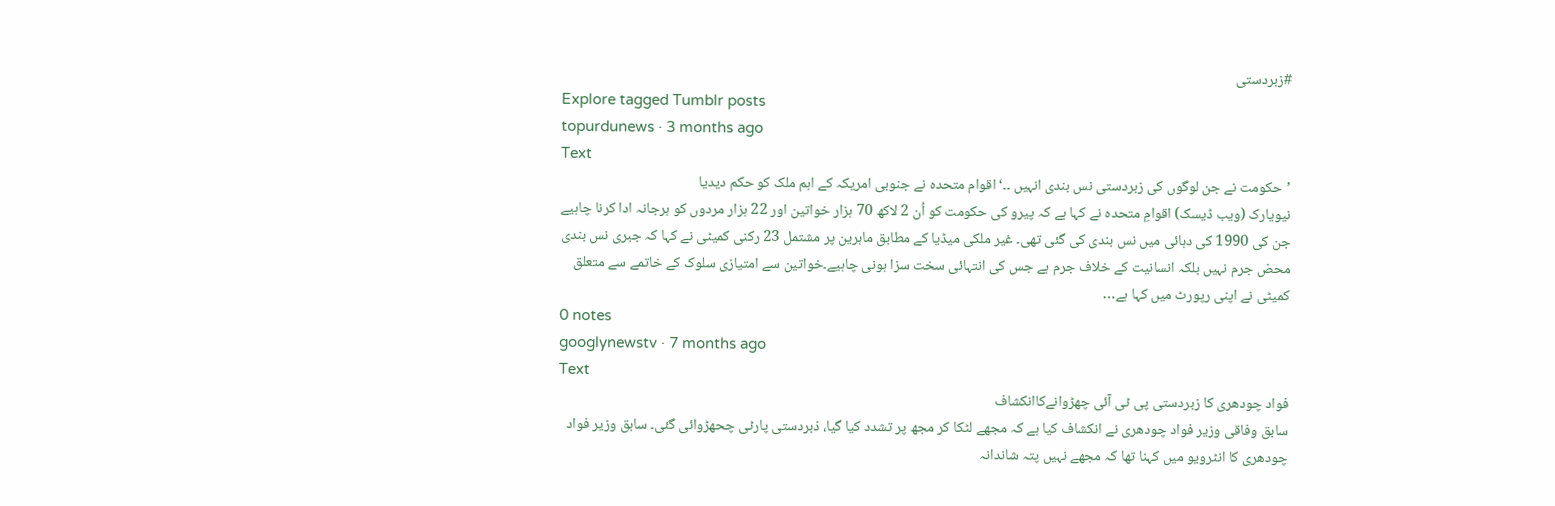#زبردستی
Explore tagged Tumblr posts
topurdunews · 3 months ago
Text
’حکومت نے جن لوگوں کی زبردستی نس بندی انہیں ۔۔‘ اقوام متحدہ نے جنوبی امریکہ کے اہم ملک کو حکم دیدیا
نیویارک (ویب ڈیسک) اقوامِ متحدہ نے کہا ہے کہ پیرو کی حکومت کو اُن 2 لاکھ 70 ہزار خواتین اور 22 ہزار مردوں کو ہرجانہ ادا کرنا چاہیے جن کی 1990 کی دہائی میں نس بندی کی گئی تھی۔ غیر ملکی میڈیا کے مطابق ماہرین پر مشتمل 23 رکنی کمیٹی نے کہا کہ جبری نس بندی محض جرم نہیں بلکہ انسانیت کے خلاف جرم ہے جس کی انتہائی سخت سزا ہونی چاہیے۔خواتین سے امتیازی سلوک کے خاتمے سے متعلق کمیٹی نے اپنی رپورٹ میں کہا ہے…
0 notes
googlynewstv · 7 months ago
Text
فواد چودھری کا زبردستی پی ٹی آئی چھڑوانےکاانکشاف
سابق وفاقی وزیر فواد چودھری نے انکشاف کیا ہے کہ مجھے لٹکا کر مجھ پر تشدد کیا گیا، ذبردستی پارٹی چحھڑوائی گئی۔ سابق وزیر فواد چودھری کا انٹرویو میں کہنا تھا کہ مجھے نہیں پتہ شاندانہ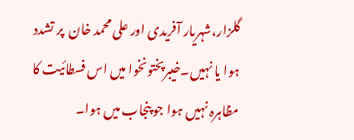گلزار،شہریار آفریدی اور علی محمد خان  پر تشدد ہوا یا نہیں۔خیبرپختونخوا میں اس فسطائیت کا مظاہرہ نہیں ہوا جو پنجاب میں ہوا۔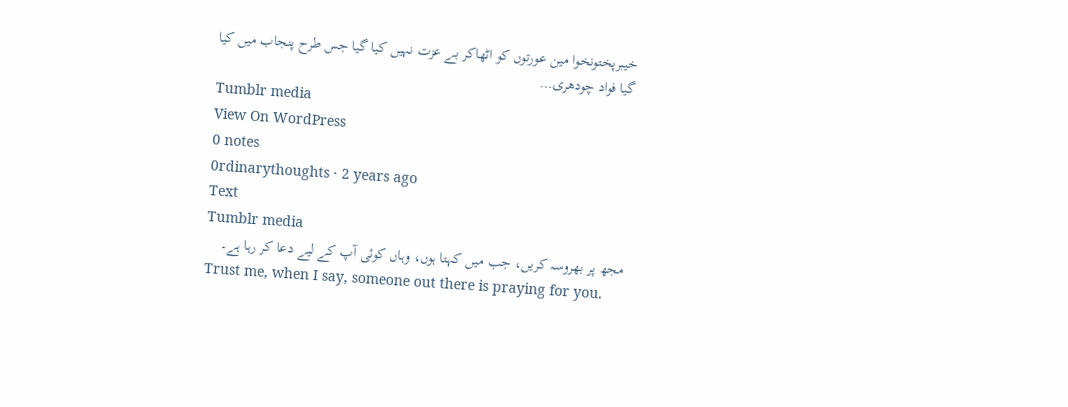خیبرپختونخوا مین عورتوں کو اٹھاکر بے عزت نہیں کیا گیا جس طرح پنجاب میں کیا گیا فواد چودھری…
Tumblr media
View On WordPress
0 notes
0rdinarythoughts · 2 years ago
Text
Tumblr media
مجھ پر بھروسہ کریں، جب میں کہتا ہوں، وہاں کوئی آپ کے لیے دعا کر رہا ہے۔
Trust me, when I say, someone out there is praying for you.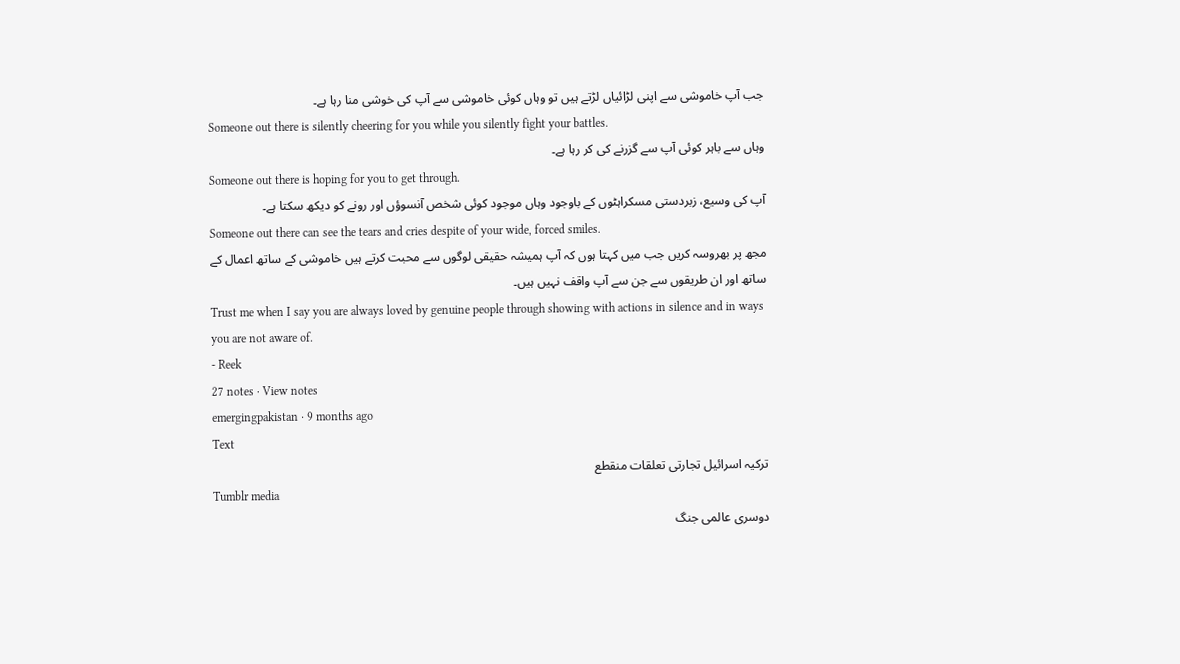جب آپ خاموشی سے اپنی لڑائیاں لڑتے ہیں تو وہاں کوئی خاموشی سے آپ کی خوشی منا رہا ہے۔
Someone out there is silently cheering for you while you silently fight your battles.
وہاں سے باہر کوئی آپ سے گزرنے کی کر رہا ہے۔
Someone out there is hoping for you to get through.
آپ کی وسیع، زبردستی مسکراہٹوں کے باوجود وہاں موجود کوئی شخص آنسوؤں اور رونے کو دیکھ سکتا ہے۔
Someone out there can see the tears and cries despite of your wide, forced smiles.
مجھ پر بھروسہ کریں جب میں کہتا ہوں کہ آپ ہمیشہ حقیقی لوگوں سے محبت کرتے ہیں خاموشی کے ساتھ اعمال کے ساتھ اور ان طریقوں سے جن سے آپ واقف نہیں ہیں۔
Trust me when I say you are always loved by genuine people through showing with actions in silence and in ways you are not aware of.
- Reek
27 notes · View notes
emergingpakistan · 9 months ago
Text
ترکیہ اسرائیل تجارتی تعلقات منقطع
Tumblr media
دوسری عالمی جنگ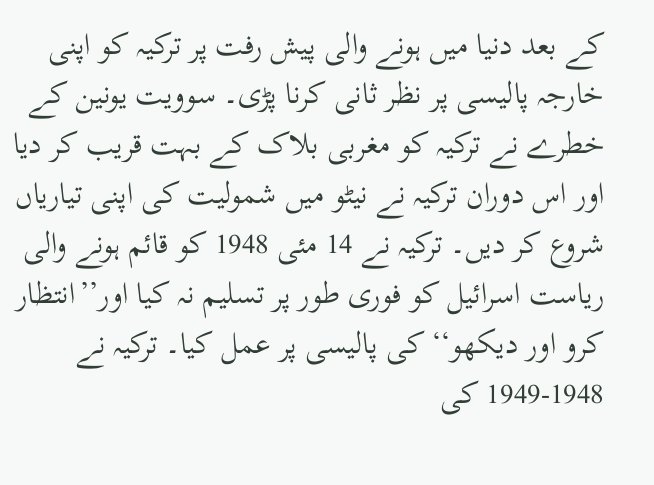کے بعد دنیا میں ہونے والی پیش رفت پر ترکیہ کو اپنی خارجہ پالیسی پر نظر ثانی کرنا پڑی۔ سوویت یونین کے خطرے نے ترکیہ کو مغربی بلاک کے بہت قریب کر دیا اور اس دوران ترکیہ نے نیٹو میں شمولیت کی اپنی تیاریاں شروع کر دیں۔ ترکیہ نے 14 مئی 1948 کو قائم ہونے والی ریاست اسرائیل کو فوری طور پر تسلیم نہ کیا اور’’انتظار کرو اور دیکھو‘‘ کی پالیسی پر عمل کیا۔ ترکیہ نے 1948-1949 کی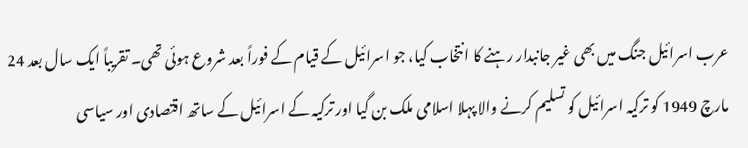عرب اسرائیل جنگ میں بھی غیر جانبدار رہنے کا انتخاب کیا، جو اسرائیل کے قیام کے فوراً بعد شروع ہوئی تھی۔ تقریباً ایک سال بعد 24 مارچ 1949 کو ترکیہ اسرائیل کو تسلیم کرنے والا پہلا اسلامی ملک بن گیا اور ترکیہ کے اسرائیل کے ساتھ اقتصادی اور سیاسی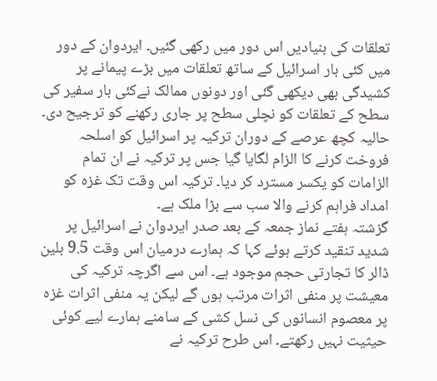تعلقات کی بنیادیں اس دور میں رکھی گئیں۔ ایردوان کے دور میں کئی بار اسرائیل کے ساتھ تعلقات میں بڑے پیمانے پر کشیدگی بھی دیکھی گئی اور دونوں ممالک نےکئی بار سفیر کی سطح کے تعلقات کو نچلی سطح پر جاری رکھنے کو ترجیح دی۔ حالیہ کچھ عرصے کے دوران ترکیہ پر اسرائیل کو اسلحہ فروخت کرنے کا الزام لگایا گیا جس پر ترکیہ نے ان تمام الزامات کو یکسر مسترد کر دیا۔ ترکیہ اس وقت تک غزہ کو امداد فراہم کرنے والا سب سے بڑا ملک ہے۔
گزشتہ ہفتے نماز جمعہ کے بعد صدر ایردوان نے اسرائیل پر شدید تنقید کرتے ہوئے کہا کہ ہمارے درمیان اس وقت 9.5 بلین ڈالر کا تجارتی حجم موجود ہے۔ اس سے اگرچہ ترکیہ کی معیشت پر منفی اثرات مرتب ہوں گے لیکن یہ منفی اثرات غزہ پر معصوم انسانوں کی نسل کشی کے سامنے ہمارے لیے کوئی حیثیت نہیں رکھتے۔ اس طرح ترکیہ نے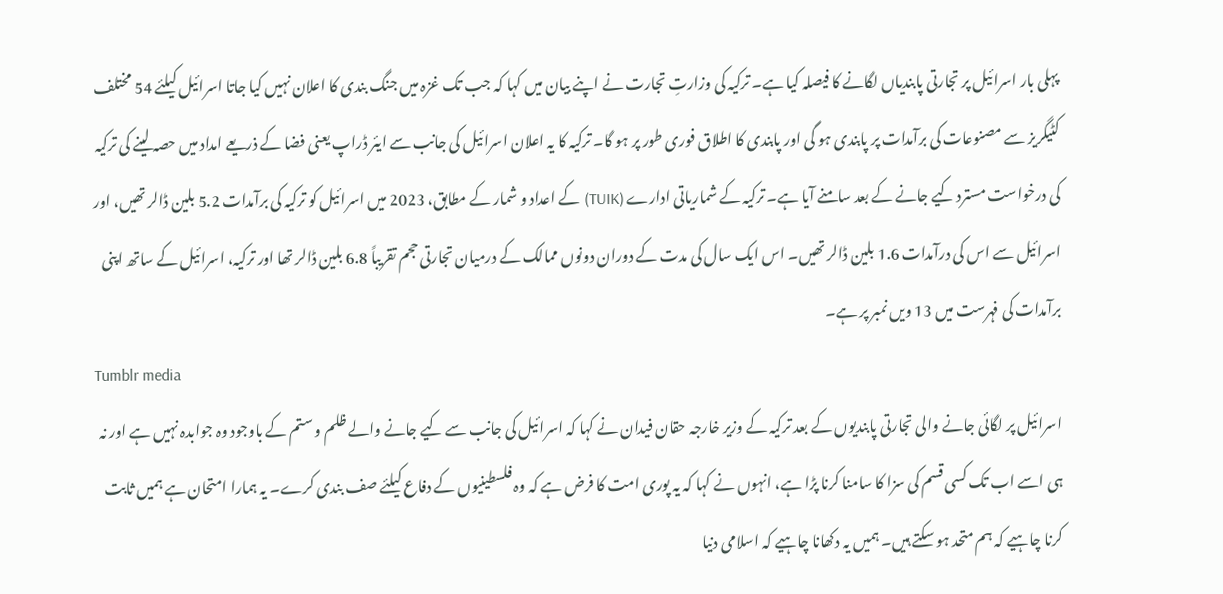پہلی بار اسرائیل پر تجارتی پابندیاں لگانے کا فیصلہ کیا ہے۔ ترکیہ کی وزارتِ تجارت نے اپنے بیان میں کہا کہ جب تک غزہ میں جنگ بندی کا اعلان نہیں کیا جاتا اسرائیل کیلئے 54 مختلف کٹیگریز سے مصنوعات کی برآمدات پر پابندی ہو گی اور پابندی کا اطلاق فوری طور پر ہو گا۔ ترکیہ کا یہ اعلان اسرائیل کی جانب سے ایئر ڈراپ یعنی فضا کے ذریعے امداد میں حصہ لینے کی ترکیہ کی درخواست مسترد کیے جانے کے بعد سامنے آیا ہے۔ ترکیہ کے شماریاتی ادارے (TUIK) کے اعداد و شمار کے مطابق، 2023 میں اسرائیل کو ترکیہ کی برآمدات 5.2 بلین ڈالر تھیں، اور اسرائیل سے اس کی درآمدات 1.6 بلین ڈالر تھیں۔ اس ایک سال کی مدت کے دوران دونوں ممالک کے درمیان تجارتی حجم تقریباً 6.8 بلین ڈالر تھا اور ترکیہ، اسرائیل کے ساتھ اپنی برآمدات کی فہرست میں 13 ویں نمبر پر ہے۔
Tumblr media
اسرائیل پر لگائی جانے والی تجارتی پابندیوں کے بعد ترکیہ کے وزیر خارجہ حقان فیدان نے کہا کہ اسرائیل کی جانب سے کیے جانے والے ظلم و ستم کے باوجود وہ جوابدہ نہیں ہے اور نہ ہی اسے اب تک کسی قسم کی سزا کا سامنا کرنا پڑا ہے، انہوں نے کہا کہ یہ پوری امت کا فرض ہے کہ وہ فلسطینیوں کے دفاع کیلئے صف بندی کرے۔ یہ ہمارا امتحان ہے ہمیں ثابت کرنا چاہیے کہ ہم متحد ہو سکتے ہیں۔ ہمیں یہ دکھانا چاہیے کہ اسلامی دنیا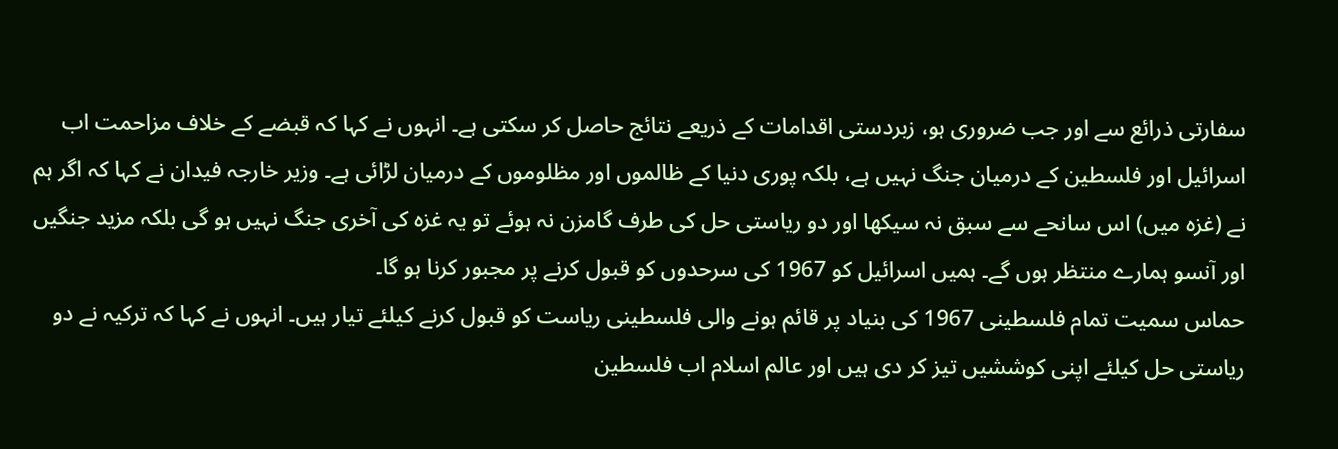سفارتی ذرائع سے اور جب ضروری ہو، زبردستی اقدامات کے ذریعے نتائج حاصل کر سکتی ہے۔ انہوں نے کہا کہ قبضے کے خلاف مزاحمت اب اسرائیل اور فلسطین کے درمیان جنگ نہیں ہے، بلکہ پوری دنیا کے ظالموں اور مظلوموں کے درمیان لڑائی ہے۔ وزیر خارجہ فیدان نے کہا کہ اگر ہم نے (غزہ میں) اس سانحے سے سبق نہ سیکھا اور دو ریاستی حل کی طرف گامزن نہ ہوئے تو یہ غزہ کی آخری جنگ نہیں ہو گی بلکہ مزید جنگیں اور آنسو ہمارے منتظر ہوں گے۔ ہمیں اسرائیل کو 1967 کی سرحدوں کو قبول کرنے پر مجبور کرنا ہو گا۔
حماس سمیت تمام فلسطینی 1967 کی بنیاد پر قائم ہونے والی فلسطینی ریاست کو قبول کرنے کیلئے تیار ہیں۔ انہوں نے کہا کہ ترکیہ نے دو ریاستی حل کیلئے اپنی کوششیں تیز کر دی ہیں اور عالم اسلام اب فلسطین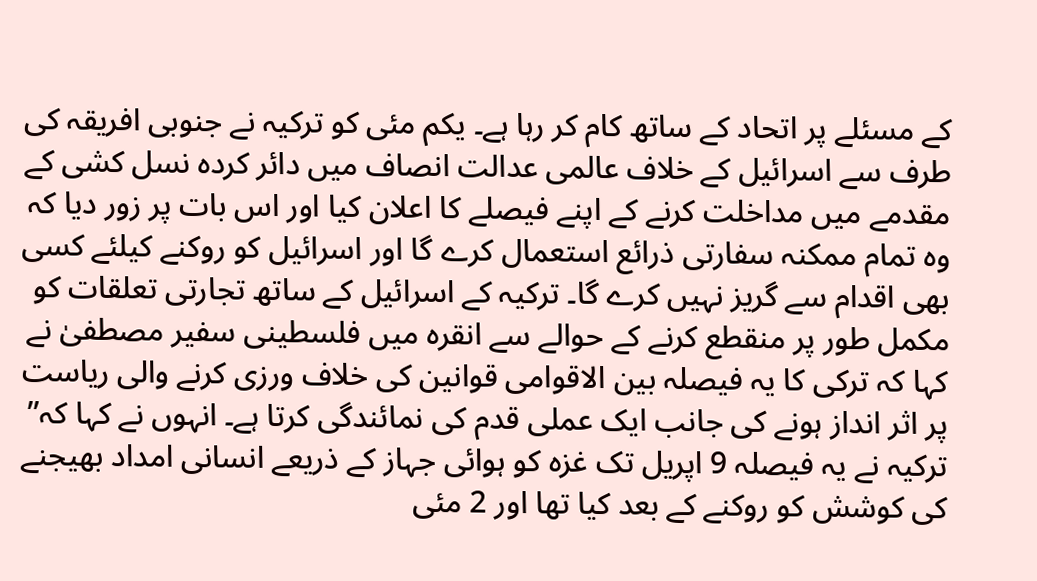کے مسئلے پر اتحاد کے ساتھ کام کر رہا ہے۔ یکم مئی کو ترکیہ نے جنوبی افریقہ کی طرف سے اسرائیل کے خلاف عالمی عدالت انصاف میں دائر کردہ نسل کشی کے مقدمے میں مداخلت کرنے کے اپنے فیصلے کا اعلان کیا اور اس بات پر زور دیا کہ وہ تمام ممکنہ سفارتی ذرائع استعمال کرے گا اور اسرائیل کو روکنے کیلئے کسی بھی اقدام سے گریز نہیں کرے گا۔ ترکیہ کے اسرائیل کے ساتھ تجارتی تعلقات کو مکمل طور پر منقطع کرنے کے حوالے سے انقرہ میں فلسطینی سفیر مصطفیٰ نے کہا کہ ترکی کا یہ فیصلہ بین الاقوامی قوانین کی خلاف ورزی کرنے والی ریاست پر اثر انداز ہونے کی جانب ایک عملی قدم کی نمائندگی کرتا ہے۔ انہوں نے کہا کہ’’ ترکیہ نے یہ فیصلہ 9 اپریل تک غزہ کو ہوائی جہاز کے ذریعے انسانی امداد بھیجنے کی کوشش کو روکنے کے بعد کیا تھا اور 2 مئی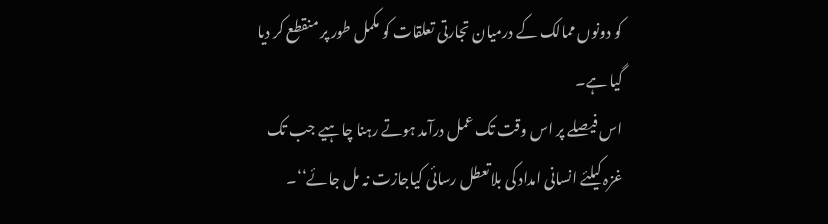کو دونوں ممالک کے درمیان تجارتی تعلقات کو مکمل طور پر منقطع کر دیا گیا ہے۔
اس فیصلے پر اس وقت تک عمل درآمد ہوتے رہنا چاہیے جب تک غزہ کیلئے انسانی امداد کی بلاتعطل رسائی کیاجازت نہ مل جائے‘‘۔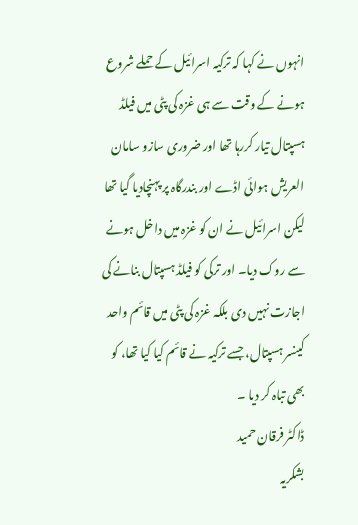انہوں نے کہا کہ ترکیہ اسرائیل کے حملے شروع ہونے کے وقت سے ہی غزہ کی پٹی میں فیلڈ ہسپتال تیار کررہا تھا اور ضروری سازو سامان العریش ہوائی اڈے اور بندرگاہ پر پہنچادیا گیا تھا لیکن اسرائیل نے ان کو غزہ میں داخل ہونے سے روک دیا۔ اور ترکی کو فیلڈ ہسپتال بنانے کی اجازت نہیں دی بلکہ غزہ کی پٹی میں قائم واحد کینسر ہسپتال، جسے ترکیہ نے قائم کیا کیا تھا، کو بھی تباہ کر دیا ۔
ڈاکٹر فرقان حمید
بشکریہ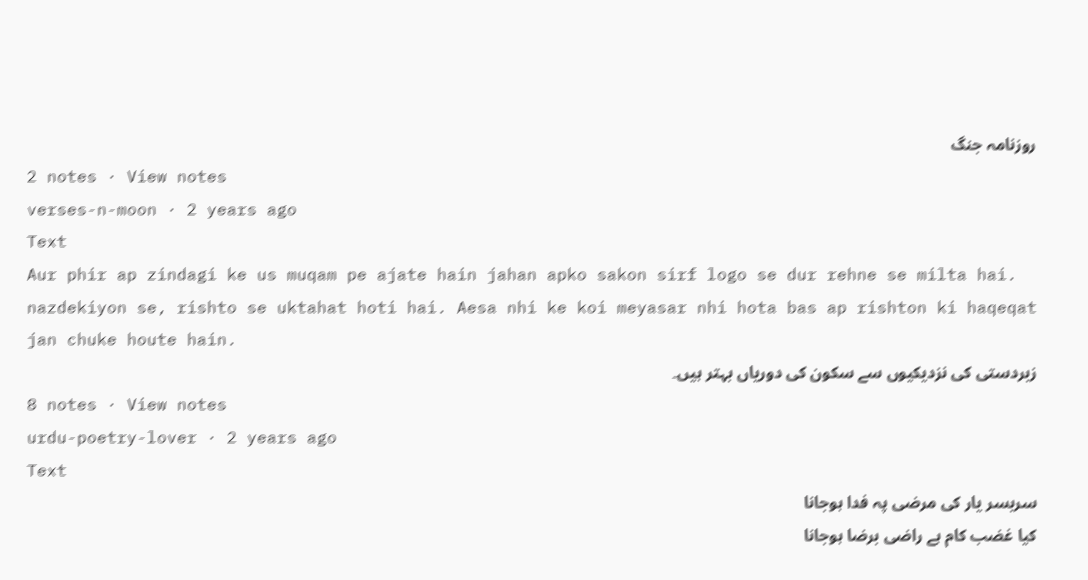روزنامہ جنگ
2 notes · View notes
verses-n-moon · 2 years ago
Text
Aur phir ap zindagi ke us muqam pe ajate hain jahan apko sakon sirf logo se dur rehne se milta hai. nazdekiyon se, rishto se uktahat hoti hai. Aesa nhi ke koi meyasar nhi hota bas ap rishton ki haqeqat jan chuke houte hain.
زبردستی کی نزدیکیوں سے سکون کی دوریاں بہتر ہیں۔
8 notes · View notes
urdu-poetry-lover · 2 years ago
Text
سربسر یار کی مرضی پہ فدا ہوجانا
کیا غضب کام ہے راضی برضا ہوجانا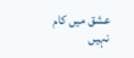عشق میں کام نہیں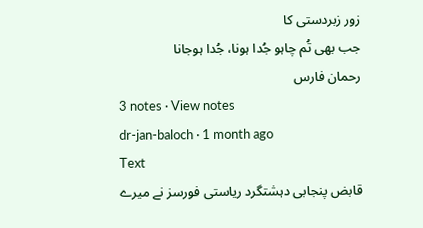زور زبردستی کا
جب بھی تُم چاہو جُدا ہونا، جُدا ہوجانا
رحمان فارس
3 notes · View notes
dr-jan-baloch · 1 month ago
Text
قابض پنجابی دہشتگرد ریاستی فورسز نے میرے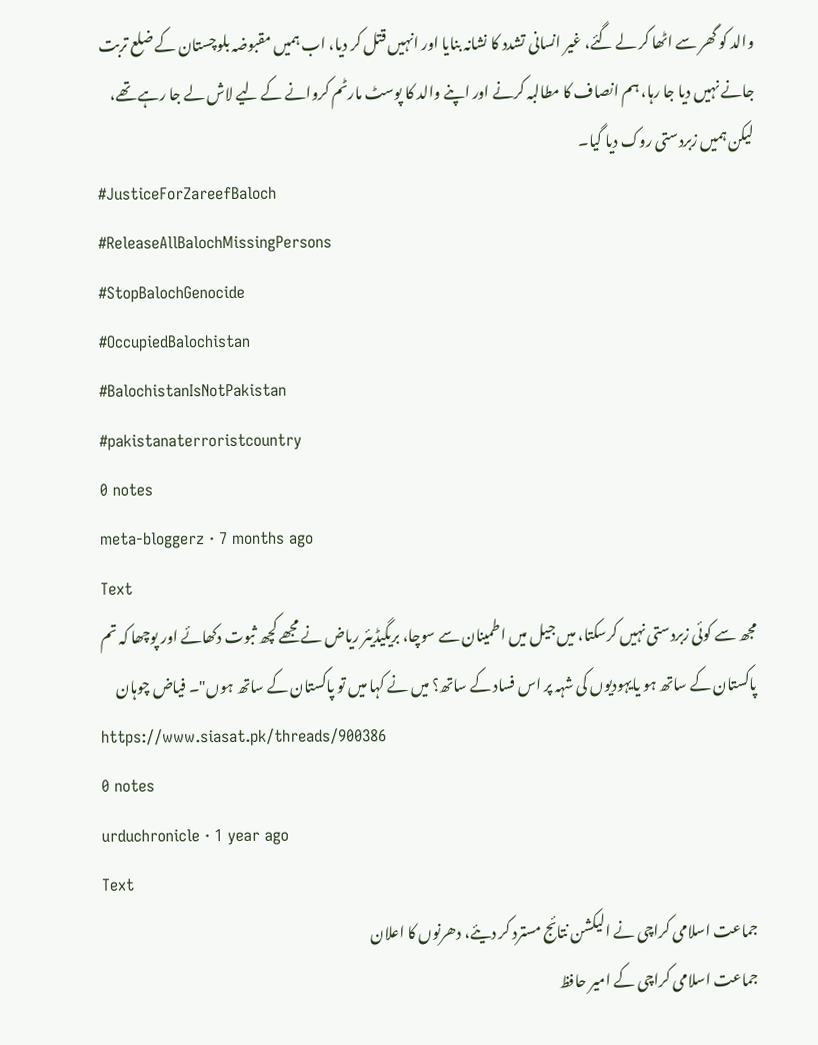والد کو گھر سے اٹھا کر لے گئے، غیر انسانی تشدد کا نشانہ بنایا اور انہیں قتل کر دیا، اب ہمیں مقبوضہ بلوچستان کے ضلع تربت جانے نہیں دیا جا رہا، ہم انصاف کا مطالبہ کرنے اور اپنے والد کا پوسٹ مارٹم کروانے کے لیے لاش لے جا رہے تھے، لیکن ہمیں زبردستی روک دیا گیا۔
#JusticeForZareefBaloch
#ReleaseAllBalochMissingPersons
#StopBalochGenocide
#OccupiedBalochistan
#BalochistanIsNotPakistan
#pakistanaterroristcountry
0 notes
meta-bloggerz · 7 months ago
Text
مجھ سے کوئی زبردستی نہیں کرسکتا، میں جیل میں اطمینان سے سوچا، بریگیڈیئر ریاض نے مجھے کچھ ثبوت دکھائے اور پوچھا کہ تم پاکستان کے ساتھ ہو یایہودیوں کی شہہ پر اس فساد کے ساتھ؟ میں نے کہا میں تو پاکستان کے ساتھ ہوں"۔ فیاض چوہان
https://www.siasat.pk/threads/900386
0 notes
urduchronicle · 1 year ago
Text
جماعت اسلامی کراچی نے الیکشن نتائج مسترد کر دیئے، دھرنوں کا اعلان
جماعت اسلامی کراچی کے امیر حافظ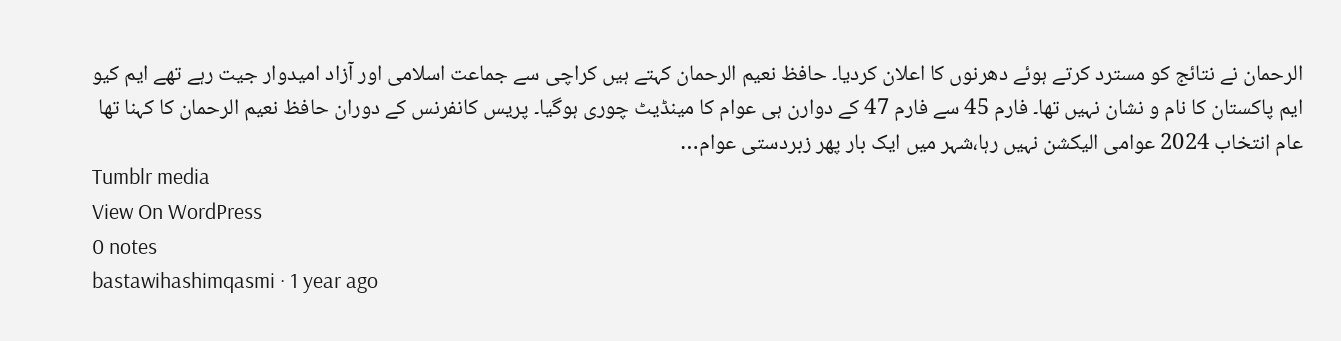الرحمان نے نتائج کو مسترد کرتے ہوئے دھرنوں کا اعلان کردیا۔ حافظ نعیم الرحمان کہتے ہیں کراچی سے جماعت اسلامی اور آزاد امیدوار جیت رہے تھے ایم کیو ایم پاکستان کا نام و نشان نہیں تھا۔ فارم 45 سے فارم 47 کے دوارن ہی عوام کا مینڈیٹ چوری ہوگیا۔ پریس کانفرنس کے دوران حافظ نعیم الرحمان کا کہنا تھا عام انتخاب 2024 عوامی الیکشن نہیں رہا،شہر میں ایک بار پھر زبردستی عوام…
Tumblr media
View On WordPress
0 notes
bastawihashimqasmi · 1 year ago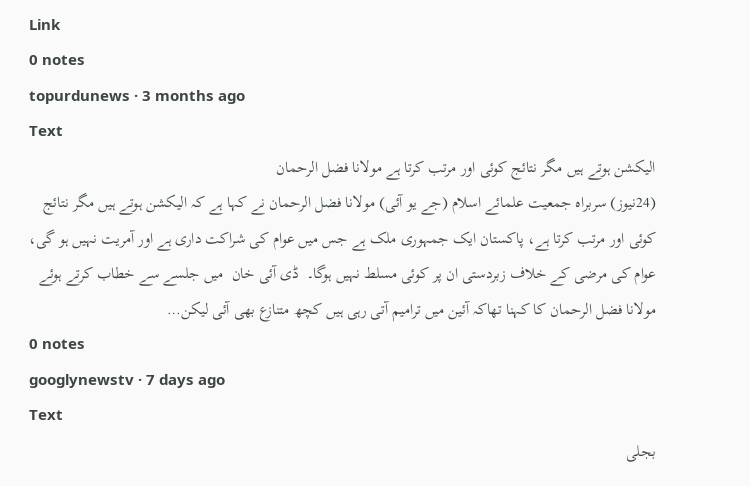Link
0 notes
topurdunews · 3 months ago
Text
الیکشن ہوتے ہیں مگر نتائج کوئی اور مرتب کرتا ہے مولانا فضل الرحمان
(24نیوز) سربراہ جمعیت علمائے اسلام (جے یو آئی) مولانا فضل الرحمان نے کہا ہے کہ الیکشن ہوتے ہیں مگر نتائج کوئی اور مرتب کرتا ہے، پاکستان ایک جمہوری ملک ہے جس میں عوام کی شراکت داری ہے اور آمریت نہیں ہو گی، عوام کی مرضی کے خلاف زبردستی ان پر کوئی مسلط نہیں ہوگا۔  ڈی آئی خان  میں جلسے سے خطاب کرتے ہوئے مولانا فضل الرحمان کا کہنا تھاکہ آئین میں ترامیم آتی رہی ہیں کچھ متنازع بھی آئی لیکن…
0 notes
googlynewstv · 7 days ago
Text
بجلی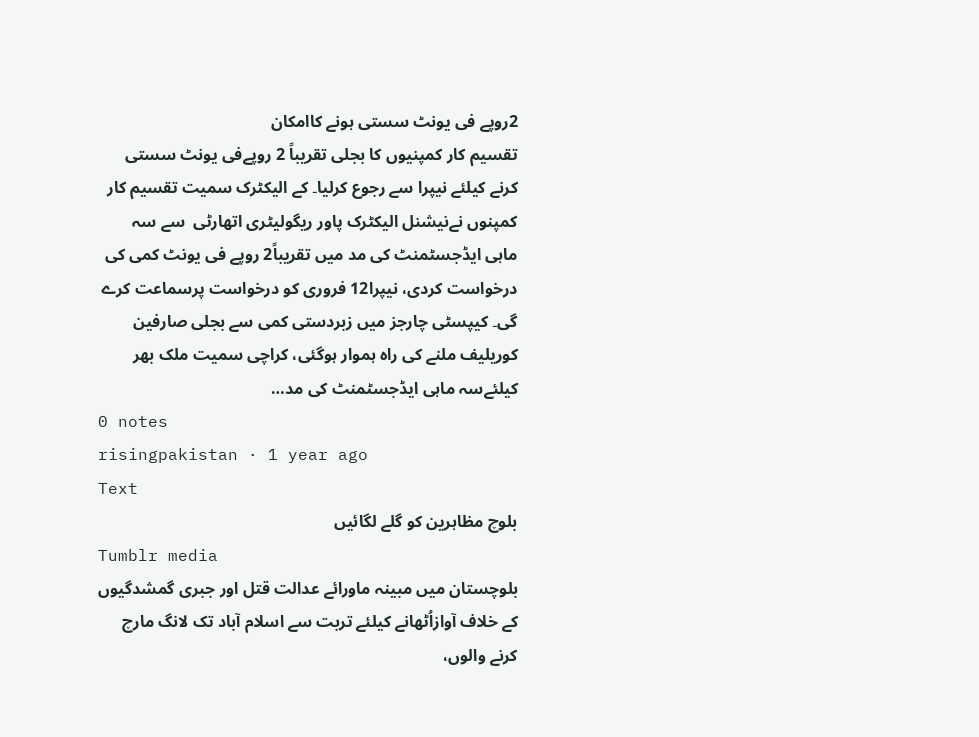2روپے فی یونٹ سستی ہونے کاامکان
تقسیم کار کمپنیوں کا بجلی تقریباً 2 روپےفی یونٹ سستی کرنے کیلئے نیپرا سے رجوع کرلیا۔ کے الیکٹرک سمیت تقسیم کار کمپنوں نےنیشنل الیکٹرک پاور ریگولیٹری اتھارٹی  سے سہ ماہی ایڈجسٹمنٹ کی مد میں تقریباً2 روپے فی یونٹ کمی کی درخواست کردی، نیپرا12 فروری کو درخواست پرسماعت کرے گی۔ کیپسٹی چارجز میں زبردستی کمی سے بجلی صارفین کوریلیف ملنے کی راہ ہموار ہوگئی، کراچی سمیت ملک بھر کیلئےسہ ماہی ایڈجسٹمنٹ کی مد…
0 notes
risingpakistan · 1 year ago
Text
بلوچ مظاہرین کو گلے لگائیں
Tumblr media
بلوچستان میں مبینہ ماورائے عدالت قتل اور جبری گمشدگیوں کے خلاف آوازاُٹھانے کیلئے تربت سے اسلام آباد تک لانگ مارچ کرنے والوں،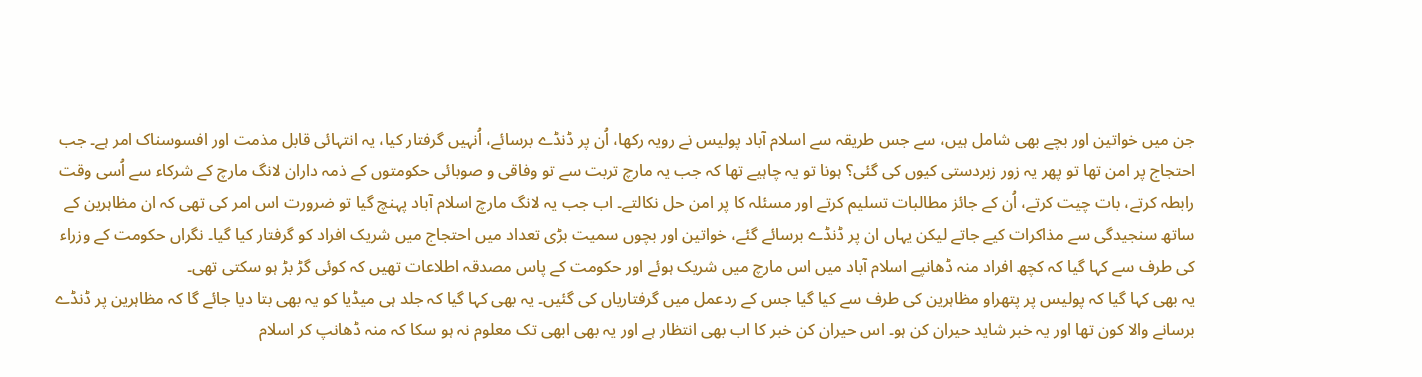جن میں خواتین اور بچے بھی شامل ہیں، سے جس طریقہ سے اسلام آباد پولیس نے رویہ رکھا، اُن پر ڈنڈے برسائے، اُنہیں گرفتار کیا، یہ انتہائی قابل مذمت اور افسوسناک امر ہے۔ جب احتجاج پر امن تھا تو پھر یہ زور زبردستی کیوں کی گئی؟ ہونا تو یہ چاہیے تھا کہ جب یہ مارچ تربت سے تو وفاقی و صوبائی حکومتوں کے ذمہ داران لانگ مارچ کے شرکاء سے اُسی وقت رابطہ کرتے، بات چیت کرتے، اُن کے جائز مطالبات تسلیم کرتے اور مسئلہ کا پر امن حل نکالتے۔ اب جب یہ لانگ مارچ اسلام آباد پہنچ گیا تو ضرورت اس امر کی تھی کہ ان مظاہرین کے ساتھ سنجیدگی سے مذاکرات کیے جاتے لیکن یہاں ان پر ڈنڈے برسائے گئے، خواتین اور بچوں سمیت بڑی تعداد میں احتجاج میں شریک افراد کو گرفتار کیا گیا۔ نگراں حکومت کے وزراء کی طرف سے کہا گیا کہ کچھ افراد منہ ڈھانپے اسلام آباد میں اس مارچ میں شریک ہوئے اور حکومت کے پاس مصدقہ اطلاعات تھیں کہ کوئی گڑ بڑ ہو سکتی تھی۔
یہ بھی کہا گیا کہ پولیس پر پتھراو مظاہرین کی طرف سے کیا گیا جس کے ردعمل میں گرفتاریاں کی گئیں۔ یہ بھی کہا گیا کہ جلد ہی میڈیا کو یہ بھی بتا دیا جائے گا کہ مظاہرین پر ڈنڈے برسانے والا کون تھا اور یہ خبر شاید حیران کن ہو۔ اس حیران کن خبر کا اب بھی انتظار ہے اور یہ بھی ابھی تک معلوم نہ ہو سکا کہ منہ ڈھانپ کر اسلام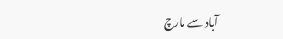آباد سے مارچ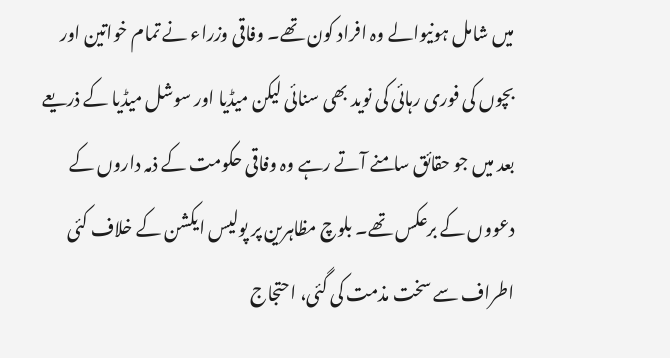میں شامل ہونیوالے وہ افراد کون تھے۔ وفاقی وزراء نے تمام خواتین اور بچوں کی فوری رہائی کی نوید بھی سنائی لیکن میڈیا اور سوشل میڈیا کے ذریعے بعد میں جو حقائق سامنے آتے رہے وہ وفاقی حکومت کے ذمہ داروں کے دعووں کے برعکس تھے۔ بلوچ مظاہرین پر پولیس ایکشن کے خلاف کئی اطراف سے سخت مذمت کی گئی، احتجاج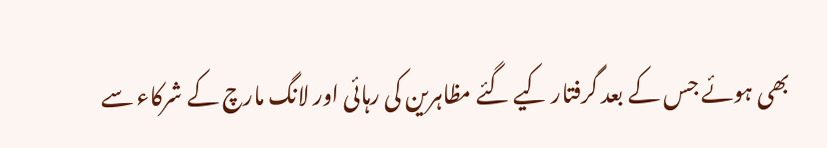بھی ہوئے جس کے بعد گرفتار کیے گئے مظاہرین کی رہائی اور لانگ مارچ کے شرکاء سے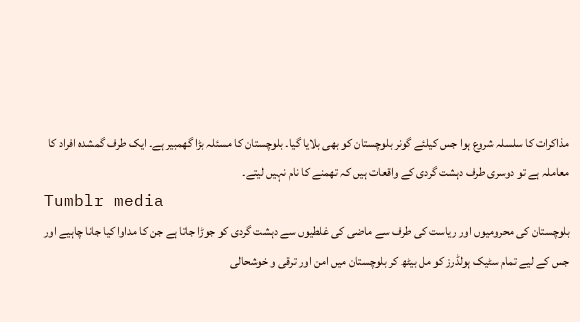مذاکرات کا سلسلہ شروع ہوا جس کیلئے گونر بلوچستان کو بھی بلایا گیا۔ بلوچستان کا مسئلہ بڑا گھمبیر ہے۔ ایک طرف گمشدہ افراد کا معاملہ ہے تو دوسری طرف دہشت گردی کے واقعات ہیں کہ تھمنے کا نام نہیں لیتے۔
Tumblr media
بلوچستان کی محرومیوں اور ریاست کی طرف سے ماضی کی غلطیوں سے دہشت گردی کو جوڑا جاتا ہے جن کا مداوا کیا جانا چاہیے اور جس کے لیے تمام سٹیک ہولڈرز کو مل بیٹھ کر بلوچستان میں امن اور ترقی و خوشحالی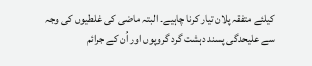کیلئے متفقہ پلان تیار کرنا چاہیے۔ البتہ ماضی کی غلطیوں کی وجہ سے علیحدگی پسند دہشت گرد گروپوں اور اُن کے جرائم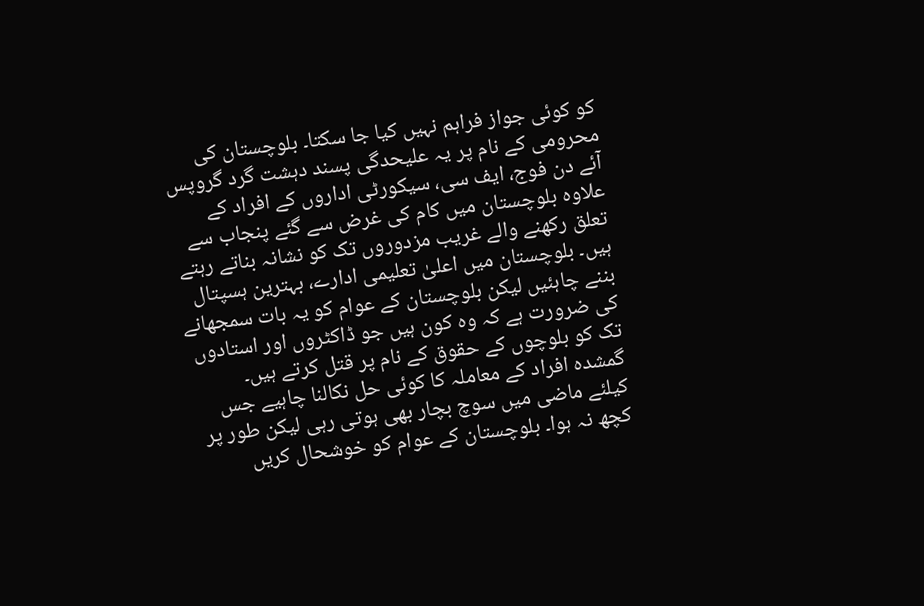کو کوئی جواز فراہم نہیں کیا جا سکتا۔ بلوچستان کی محرومی کے نام پر یہ علیحدگی پسند دہشت گرد گروپس آئے دن فوج، ایف سی، سیکورٹی اداروں کے افراد کے علاوہ بلوچستان میں کام کی غرض سے گئے پنجاب سے تعلق رکھنے والے غریب مزدوروں تک کو نشانہ بناتے رہتے ہیں۔ بلوچستان میں اعلیٰ تعلیمی ادارے، بہترین ہسپتال بننے چاہئیں لیکن بلوچستان کے عوام کو یہ بات سمجھانے کی ضرورت ہے کہ وہ کون ہیں جو ڈاکٹروں اور استادوں تک کو بلوچوں کے حقوق کے نام پر قتل کرتے ہیں۔
گمشدہ افراد کے معاملہ کا کوئی حل نکالنا چاہیے جس کیلئے ماضی میں سوچ بچار بھی ہوتی رہی لیکن طور پر کچھ نہ ہوا۔ بلوچستان کے عوام کو خوشحال کریں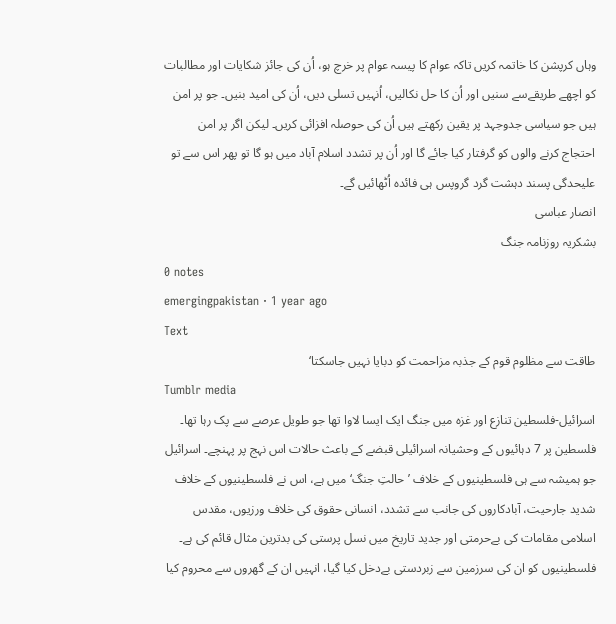وہاں کرپشن کا خاتمہ کریں تاکہ عوام کا پیسہ عوام پر خرچ ہو، اُن کی جائز شکایات اور مطالبات کو اچھے طریقےسے سنیں اور اُن کا حل نکالیں، اُنہیں تسلی دیں، اُن کی امید بنیں۔ جو پر امن ہیں جو سیاسی جدوجہد پر یقین رکھتے ہیں اُن کی حوصلہ افزائی کریں۔ لیکن اگر پر امن احتجاج کرنے والوں کو گرفتار کیا جائے گا اور اُن پر تشدد اسلام آباد میں ہو گا تو پھر اس سے تو علیحدگی پسند دہشت گرد گروپس ہی فائدہ اُٹھائیں گے۔
انصار عباسی
بشکریہ روزنامہ جنگ
0 notes
emergingpakistan · 1 year ago
Text
طاقت سے مظلوم قوم کے جذبہ مزاحمت کو دبایا نہیں جاسکتا‘
Tumblr media
اسرائیل-فلسطین تنازع اور غزہ میں جنگ ایک ایسا لاوا تھا جو طویل عرصے سے پک رہا تھا۔ فلسطین پر 7 دہائیوں کے وحشیانہ اسرائیلی قبضے کے باعث حالات اس نہج پر پہنچے۔ اسرائیل جو ہمیشہ سے ہی فلسطینیوں کے خلاف ’حالتِ جنگ‘ میں ہے، اس نے فلسطینیوں کے خلاف شدید جارحیت، آبادکاروں کی جانب سے تشدد، انسانی حقوق کی خلاف ورزیوں، مقدس اسلامی مقامات کی بےحرمتی اور جدید تاریخ میں نسل پرستی کی بدترین مثال قائم کی ہے۔ فلسطینیوں کو ان کی سرزمین سے زبردستی بےدخل کیا گیا، انہیں ان کے گھروں سے محروم کیا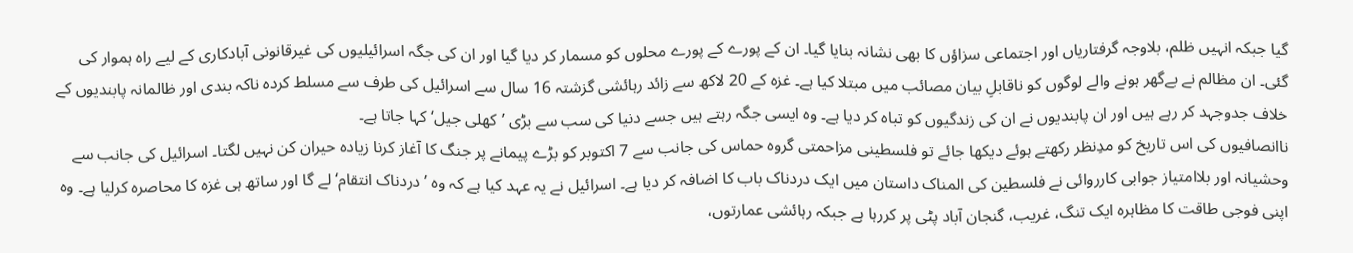گیا جبکہ انہیں ظلم، بلاوجہ گرفتاریاں اور اجتماعی سزاؤں کا بھی نشانہ بنایا گیا۔ ان کے پورے کے پورے محلوں کو مسمار کر دیا گیا اور ان کی جگہ اسرائیلیوں کی غیرقانونی آبادکاری کے لیے راہ ہموار کی گئی۔ ان مظالم نے بےگھر ہونے والے لوگوں کو ناقابلِ بیان مصائب میں مبتلا کیا ہے۔ غزہ کے 20 لاکھ سے زائد رہائشی گزشتہ 16 سال سے اسرائیل کی طرف سے مسلط کردہ ناکہ بندی اور ظالمانہ پابندیوں کے خلاف جدوجہد کر رہے ہیں اور ان پابندیوں نے ان کی زندگیوں کو تباہ کر دیا ہے۔ وہ ایسی جگہ رہتے ہیں جسے دنیا کی سب سے بڑی ’کھلی جیل‘ کہا جاتا ہے۔
ناانصافیوں کی اس تاریخ کو مدِنظر رکھتے ہوئے دیکھا جائے تو فلسطینی مزاحمتی گروہ حماس کی جانب سے 7 اکتوبر کو بڑے پیمانے پر جنگ کا آغاز کرنا زیادہ حیران کن نہیں لگتا۔ اسرائیل کی جانب سے وحشیانہ اور بلاامتیاز جوابی کارروائی نے فلسطین کی المناک داستان میں ایک دردناک باب کا اضافہ کر دیا ہے۔ اسرائیل نے یہ عہد کیا ہے کہ وہ ’دردناک انتقام‘ لے گا اور ساتھ ہی غزہ کا محاصرہ کرلیا ہے۔ وہ اپنی فوجی طاقت کا مظاہرہ ایک تنگ، غریب، گنجان آباد پٹی پر کررہا ہے جبکہ رہائشی عمارتوں،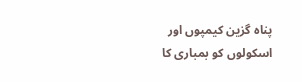پناہ گزین کیمپوں اور اسکولوں کو بمباری کا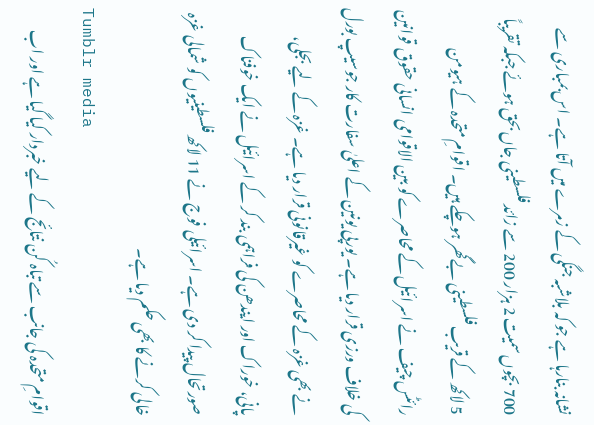نشانہ بنارہا ہے جو کہ بلاشبہ جنگی کے زمرے میں آتا ہے۔ اس بمباری سے 700 بچوں سمیت 2 ہزار 200 سے زائد فلسطینی جاں بحق ہوئے جبکہ تقریباً 5 لاکھ کے قریب فلسطینی بےگھر ہوچکے ہیں۔ اقوامِ متحدہ کے ہیومن رائٹس چیف نے اسرائیل کے محاصرے کو بین الاقوامی انسانی حقوق قوانین کی خلاف ورزی قرار دیا ہے۔ یورپی یونین کے اعلیٰ سفارت کار جوسیپ بورل نے بھی غزہ کے محاصرے کو غیرقانونی قرار دیا ہے۔ غزہ کے لیے بجلی، پانی، خوراک اور ایندھن کی فراہمی بند کر کے اسرائیل نے ایک خوفناک صورتحال پیدا کر دی ہے۔ اسرائیلی فوج نے 11 لاکھ فلسطینیوں کو شمالی غزہ خالی کرنے کا بھی حکم دیا ہے۔
Tumblr media
اقوامِ متحدہ کی جانب سے تباہ کُن نتائج کے لیے خبردار کیا گیا ہے اور اب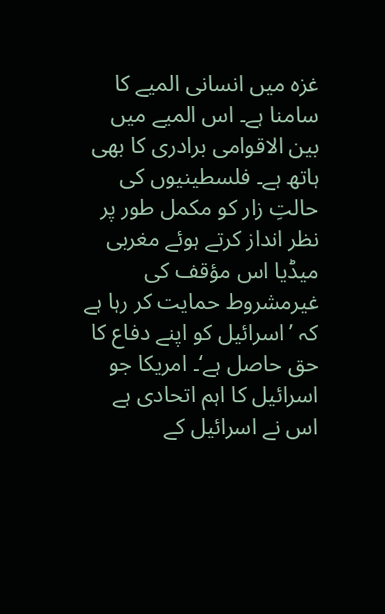غزہ میں انسانی المیے کا سامنا ہے۔ اس المیے میں بین الاقوامی برادری کا بھی ہاتھ ہے۔ فلسطینیوں کی حالتِ زار کو مکمل طور پر نظر انداز کرتے ہوئے مغربی میڈیا اس مؤقف کی غیرمشروط حمایت کر رہا ہے کہ ’اسرائیل کو اپنے دفاع کا حق حاصل ہے‘۔ امریکا جو اسرائیل کا اہم اتحادی ہے اس نے اسرائیل کے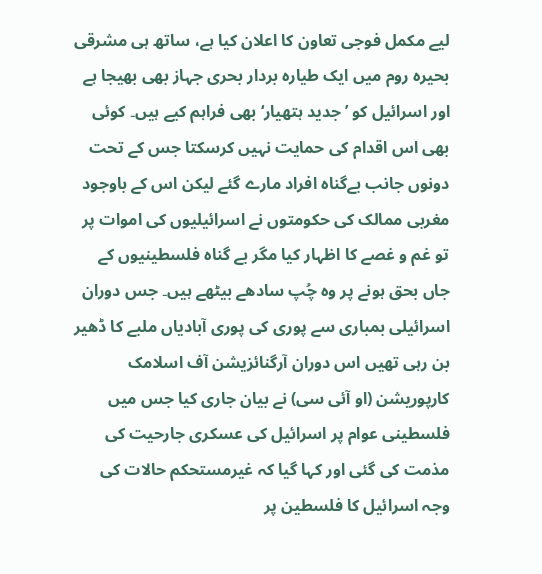لیے مکمل فوجی تعاون کا اعلان کیا ہے، ساتھ ہی مشرقی بحیرہ روم میں ایک طیارہ بردار بحری جہاز بھی بھیجا ہے اور اسرائیل کو ’جدید ہتھیار‘ بھی فراہم کیے ہیں۔ کوئی بھی اس اقدام کی حمایت نہیں کرسکتا جس کے تحت دونوں جانب بےگناہ افراد مارے گئے لیکن اس کے باوجود مغربی ممالک کی حکومتوں نے اسرائیلیوں کی اموات پر تو غم و غصے کا اظہار کیا مگر بے گناہ فلسطینیوں کے جاں بحق ہونے پر وہ چُپ سادھے بیٹھے ہیں۔ جس دوران اسرائیلی بمباری سے پوری کی پوری آبادیاں ملبے کا ڈھیر بن رہی تھیں اس دوران آرگنائزیشن آف اسلامک کارپوریشن (او آئی سی) نے بیان جاری کیا جس میں فلسطینی عوام پر اسرائیل کی عسکری جارحیت کی مذمت کی گئی اور کہا گیا کہ غیرمستحکم حالات کی وجہ اسرائیل کا فلسطین پر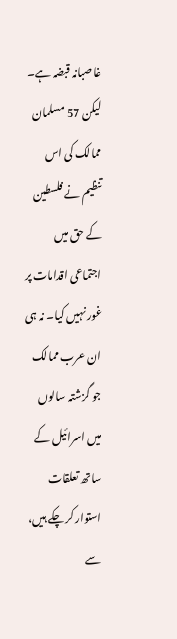غاصبانہ قبضہ ہے۔
لیکن 57 مسلمان ممالک کی اس تنظیم نے فلسطین کے حق میں اجتماعی اقدامات پر غور نہیں کیا۔ نہ ہی ان عرب ممالک جو گزشتہ سالوں میں اسرائیل کے ساتھ تعلقات استوار کر چکے ہیں، سے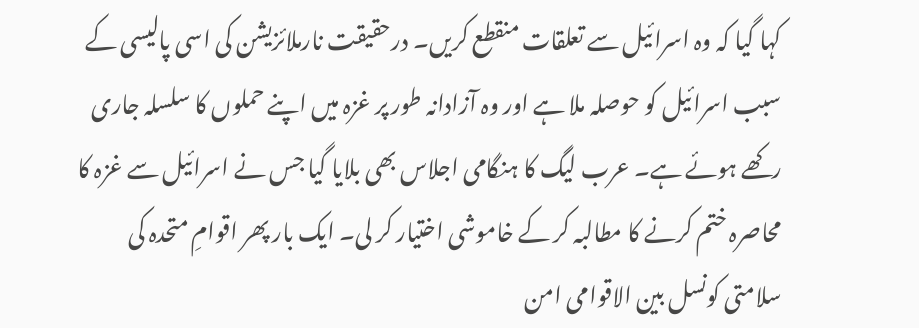کہا گیا کہ وہ اسرائیل سے تعلقات منقطع کریں۔ درحقیقت نارملائزیشن کی اسی پالیسی کے سبب اسرائیل کو حوصلہ ملا ہے اور وہ آزادانہ طور پر غزہ میں اپنے حملوں کا سلسلہ جاری رکھے ہوئے ہے۔ عرب لیگ کا ہنگامی اجلاس بھی بلایا گیا جس نے اسرائیل سے غزہ کا محاصرہ ختم کرنے کا مطالبہ کر کے خاموشی اختیار کر لی۔ ایک بار پھر اقوامِ متحدہ کی سلامتی کونسل بین الاقوامی امن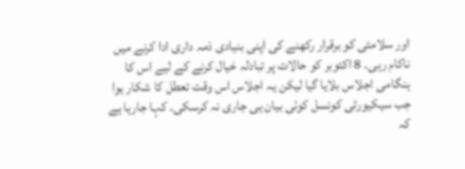اور سلامتی کو برقرار رکھنے کی اپنی بنیادی ذمہ داری ادا کرنے میں ناکام رہی۔ 8 اکتوبر کو حالات پر تبادلہ خیال کرنے کے لیے اس کا ہنگامی اجلاس بلایا گیا لیکن یہ اجلاس اس وقت تعطل کا شکار ہوا جب سیکیورٹی کونسل کوئی بیان ہی جاری نہ کرسکی۔ کہا جارہا ہے کہ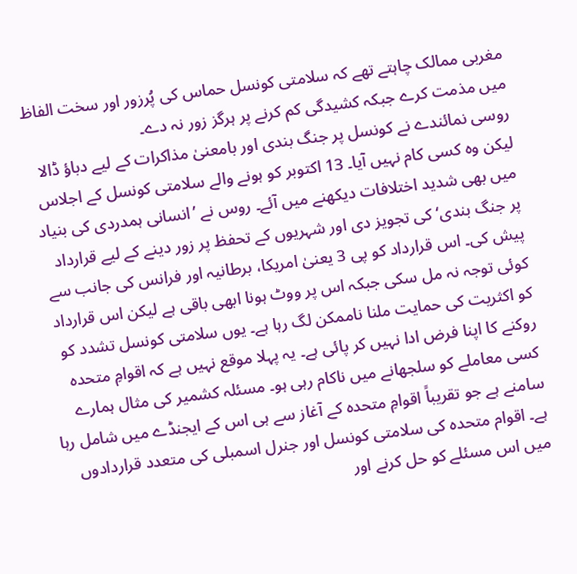مغربی ممالک چاہتے تھے کہ سلامتی کونسل حماس کی پُرزور اور سخت الفاظ میں مذمت کرے جبکہ کشیدگی کم کرنے پر ہرگز زور نہ دے۔
روسی نمائندے نے کونسل پر جنگ بندی اور بامعنیٰ مذاکرات کے لیے دباؤ ڈالا لیکن وہ کسی کام نہیں آیا۔ 13 اکتوبر کو ہونے والے سلامتی کونسل کے اجلاس میں بھی شدید اختلافات دیکھنے میں آئے۔ روس نے ’انسانی ہمدردی کی بنیاد پر جنگ بندی‘ کی تجویز دی اور شہریوں کے تحفظ پر زور دینے کے لیے قرارداد پیش کی۔ اس قرارداد کو پی 3 یعنیٰ امریکا، برطانیہ اور فرانس کی جانب سے کوئی توجہ نہ مل سکی جبکہ اس پر ووٹ ہونا ابھی باقی ہے لیکن اس قرارداد کو اکثریت کی حمایت ملنا ناممکن لگ رہا ہے۔ یوں سلامتی کونسل تشدد کو روکنے کا اپنا فرض ادا نہیں کر پائی ہے۔ یہ پہلا موقع نہیں ہے کہ اقوامِ متحدہ کسی معاملے کو سلجھانے میں ناکام رہی ہو۔ مسئلہ کشمیر کی مثال ہمارے سامنے ہے جو تقریباً اقوامِ متحدہ کے آغاز سے ہی اس کے ایجنڈے میں شامل رہا ہے۔ اقوام متحدہ کی سلامتی کونسل اور جنرل اسمبلی کی متعدد قراردادوں میں اس مسئلے کو حل کرنے اور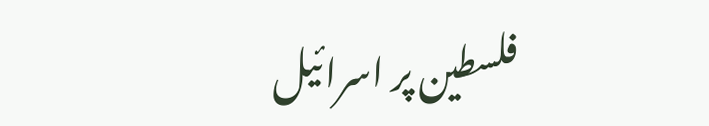فلسطین پر اسرائیل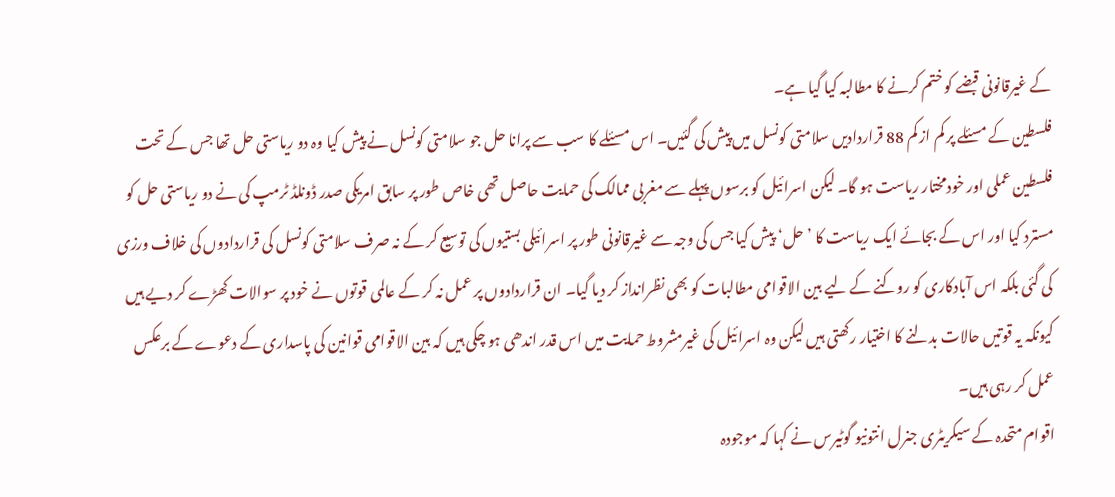کے غیرقانونی قبضے کو ختم کرنے کا مطالبہ کیا گیا ہے۔
فلسطین کے مسئلے پر کم از کم 88 قراردادیں سلامتی کونسل میں پیش کی گئیں۔ اس مسئلے کا سب سے پرانا حل جو سلامتی کونسل نے پیش کیا وہ دو ریاستی حل تھا جس کے تحت فلسطین عملی اور خودمختار ریاست ہو گا۔ لیکن اسرائیل کو برسوں پہلے سے مغربی ممالک کی حمایت حاصل تھی خاص طور پر سابق امریکی صدر ڈونلڈ ٹرمپ کی نے دو ریاستی حل کو مسترد کیا اور اس کے بجائے ایک ریاست کا ’حل‘ پیش کیا جس کی وجہ سے غیرقانونی طور پر اسرائیلی بستیوں کی توسیع کر کے نہ صرف سلامتی کونسل کی قراردادوں کی خلاف ورزی کی گئی بلکہ اس آبادکاری کو روکنے کے لیے بین الاقوامی مطالبات کو بھی نظرانداز کر دیا گیا۔ ان قراردادوں پر عمل نہ کر کے عالمی قوتوں نے خود پر سوالات کھڑے کر دیے ہیں کیونکہ یہ قوتیں حالات بدلنے کا اختیار رکھتی ہیں لیکن وہ اسرائیل کی غیرمشروط حمایت میں اس قدر اندھی ہو چکی ہیں کہ بین الاقوامی قوانین کی پاسداری کے دعوے کے برعکس عمل کر رہی ہیں۔
اقوام متحدہ کے سیکریٹری جنرل انتونیو گوٹیرس نے کہا کہ موجودہ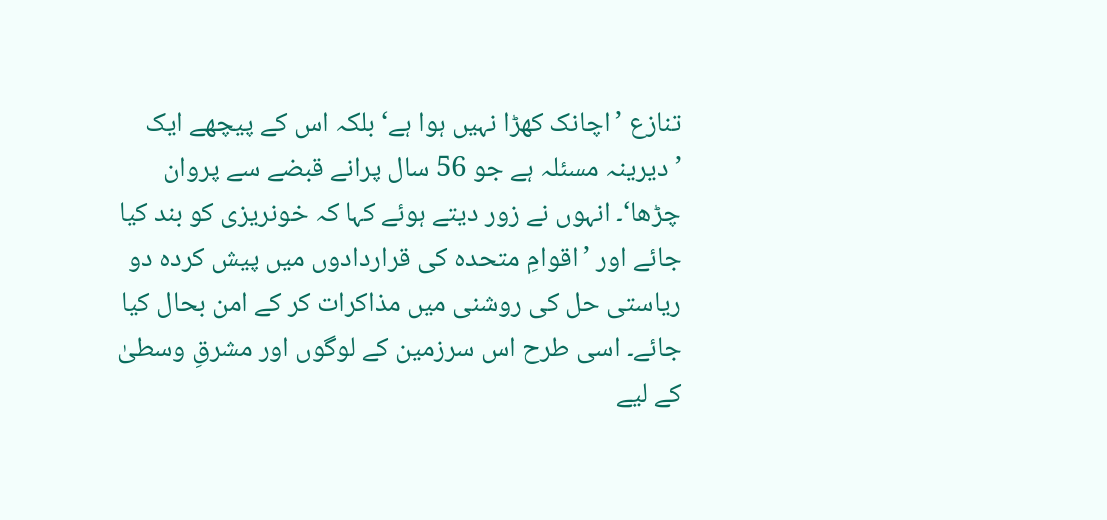تنازع ’اچانک کھڑا نہیں ہوا ہے‘ بلکہ اس کے پیچھے ایک ’دیرینہ مسئلہ ہے جو 56 سال پرانے قبضے سے پروان چڑھا‘۔ انہوں نے زور دیتے ہوئے کہا کہ خونریزی کو بند کیا جائے اور ’اقوامِ متحدہ کی قراردادوں میں پیش کردہ دو ریاستی حل کی روشنی میں مذاکرات کر کے امن بحال کیا جائے۔ اسی طرح اس سرزمین کے لوگوں اور مشرقِ وسطیٰ کے لیے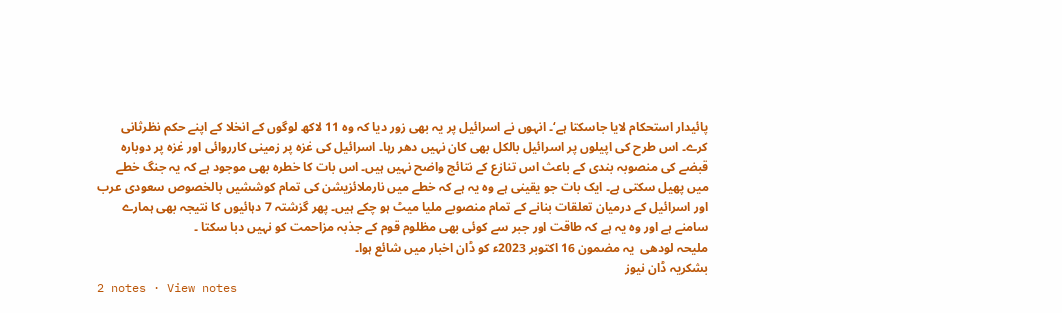پائیدار استحکام لایا جاسکتا ہے‘۔ انہوں نے اسرائیل پر یہ بھی زور دیا کہ وہ 11 لاکھ لوگوں کے انخلا کے اپنے حکم نظرثانی کرے۔ اس طرح کی اپیلوں پر اسرائیل بالکل بھی کان نہیں دھر رہا۔ اسرائیل کی غزہ پر زمینی کارروائی اور غزہ پر دوبارہ قبضے کی منصوبہ بندی کے باعث اس تنازع کے نتائج واضح نہیں ہیں۔ اس بات کا خطرہ بھی موجود ہے کہ یہ جنگ خطے میں پھیل سکتی ہے۔ ایک بات جو یقینی ہے وہ یہ ہے کہ خطے میں نارملائزیشن کی تمام کوششیں بالخصوص سعودی عرب اور اسرائیل کے درمیان تعلقات بنانے کے تمام منصوبے ملیا میٹ ہو چکے ہیں۔ پھر گزشتہ 7 دہائیوں کا نتیجہ بھی ہمارے سامنے ہے اور وہ یہ ہے کہ طاقت اور جبر سے کوئی بھی مظلوم قوم کے جذبہ مزاحمت کو نہیں دبا سکتا ۔
ملیحہ لودھی  یہ مضمون 16 اکتوبر 2023ء کو ڈان اخبار میں شائع ہوا۔
بشکریہ ڈان نیوز
2 notes · View notes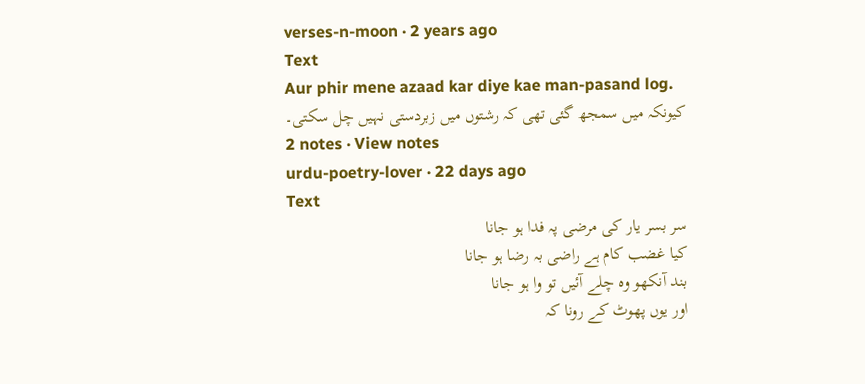verses-n-moon · 2 years ago
Text
Aur phir mene azaad kar diye kae man-pasand log.
کیونکہ میں سمجھ گئی تھی کہ رشتوں میں زبردستی نہیں چل سکتی۔
2 notes · View notes
urdu-poetry-lover · 22 days ago
Text
سر بسر یار کی مرضی پہ فدا ہو جانا
کیا غضب کام ہے راضی بہ رضا ہو جانا
بند آنکھو وہ چلے آئیں تو وا ہو جانا
اور یوں پھوٹ کے رونا کہ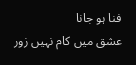فنا ہو جانا
عشق میں کام نہیں زور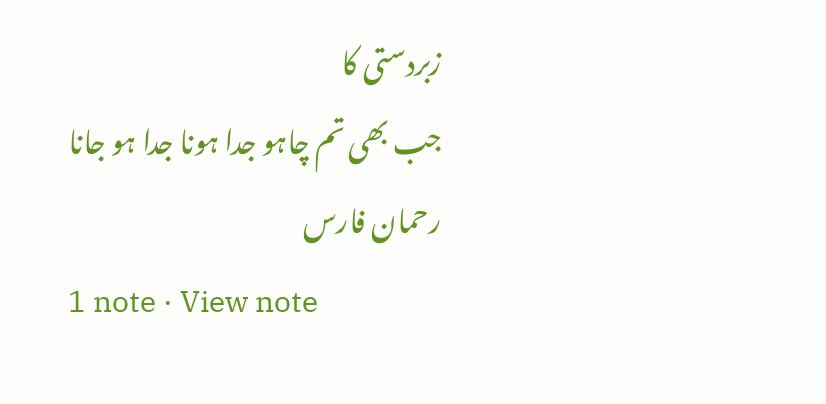زبردستی کا
جب بھی تم چاہو جدا ہونا جدا ہو جانا
رحمان فارس
1 note · View note